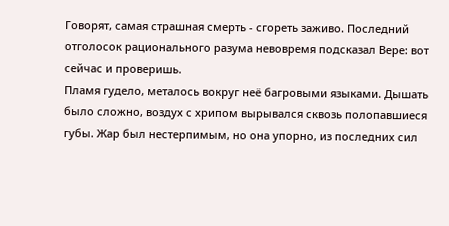Говорят, самая страшная смерть - сгореть заживо. Последний отголосок рационального разума невовремя подсказал Вере: вот сейчас и проверишь.
Пламя гудело, металось вокруг неё багровыми языками. Дышать было сложно, воздух с хрипом вырывался сквозь полопавшиеся губы. Жар был нестерпимым, но она упорно, из последних сил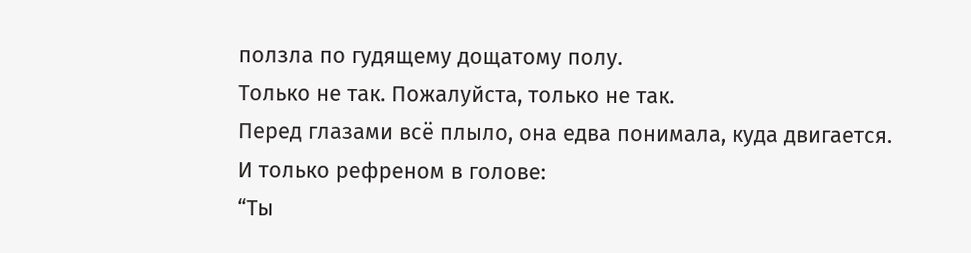ползла по гудящему дощатому полу.
Только не так. Пожалуйста, только не так.
Перед глазами всё плыло, она едва понимала, куда двигается. И только рефреном в голове:
“Ты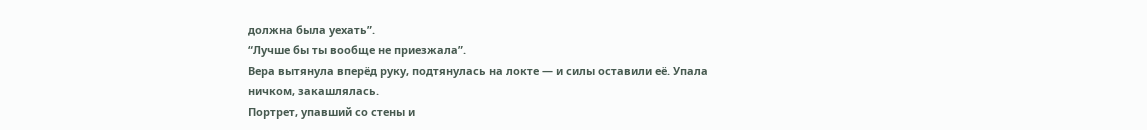должна была уехать”.
“Лучше бы ты вообще не приезжала”.
Вера вытянула вперёд руку, подтянулась на локте — и силы оставили её. Упала ничком, закашлялась.
Портрет, упавший со стены и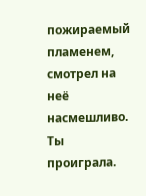пожираемый пламенем, смотрел на неё насмешливо.
Ты проиграла.